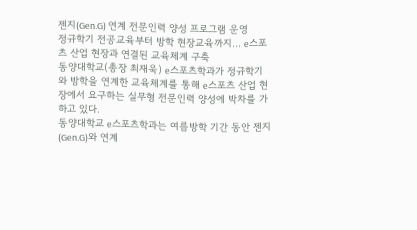젠지(Gen.G) 연계 전문인력 양성 프로그램 운영
정규학기 전공교육부터 방학 현장교육까지… e스포츠 산업 현장과 연결된 교육체계 구축
동양대학교(총장 최재욱) e스포츠학과가 정규학기와 방학을 연계한 교육체계를 통해 e스포츠 산업 현장에서 요구하는 실무형 전문인력 양성에 박차를 가하고 있다.
동양대학교 e스포츠학과는 여름방학 기간 동안 젠지(Gen.G)와 연계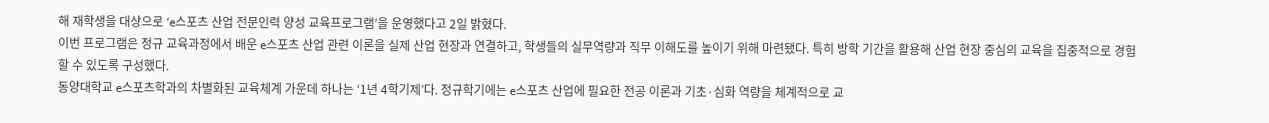해 재학생을 대상으로 ‘e스포츠 산업 전문인력 양성 교육프로그램’을 운영했다고 2일 밝혔다.
이번 프로그램은 정규 교육과정에서 배운 e스포츠 산업 관련 이론을 실제 산업 현장과 연결하고, 학생들의 실무역량과 직무 이해도를 높이기 위해 마련됐다. 특히 방학 기간을 활용해 산업 현장 중심의 교육을 집중적으로 경험할 수 있도록 구성했다.
동양대학교 e스포츠학과의 차별화된 교육체계 가운데 하나는 ‘1년 4학기제’다. 정규학기에는 e스포츠 산업에 필요한 전공 이론과 기초·심화 역량을 체계적으로 교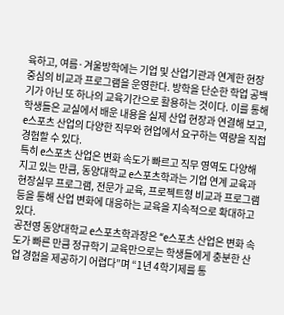육하고, 여름·겨울방학에는 기업 및 산업기관과 연계한 현장 중심의 비교과 프로그램을 운영한다. 방학을 단순한 학업 공백기가 아닌 또 하나의 교육기간으로 활용하는 것이다. 이를 통해 학생들은 교실에서 배운 내용을 실제 산업 현장과 연결해 보고, e스포츠 산업의 다양한 직무와 현업에서 요구하는 역량을 직접 경험할 수 있다.
특히 e스포츠 산업은 변화 속도가 빠르고 직무 영역도 다양해지고 있는 만큼, 동양대학교 e스포츠학과는 기업 연계 교육과 현장실무 프로그램, 전문가 교육, 프로젝트형 비교과 프로그램 등을 통해 산업 변화에 대응하는 교육을 지속적으로 확대하고 있다.
공전영 동양대학교 e스포츠학과장은 “e스포츠 산업은 변화 속도가 빠른 만큼 정규학기 교육만으로는 학생들에게 충분한 산업 경험을 제공하기 어렵다”며 “1년 4학기제를 통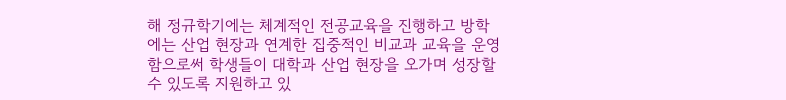해 정규학기에는 체계적인 전공교육을 진행하고 방학에는 산업 현장과 연계한 집중적인 비교과 교육을 운영함으로써 학생들이 대학과 산업 현장을 오가며 성장할 수 있도록 지원하고 있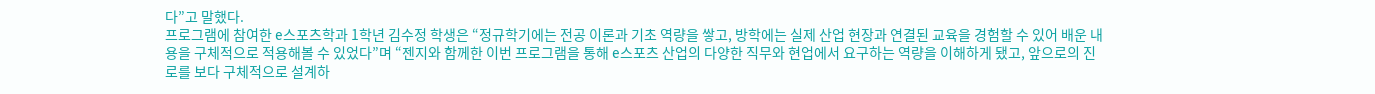다”고 말했다.
프로그램에 참여한 e스포츠학과 1학년 김수정 학생은 “정규학기에는 전공 이론과 기초 역량을 쌓고, 방학에는 실제 산업 현장과 연결된 교육을 경험할 수 있어 배운 내용을 구체적으로 적용해볼 수 있었다”며 “젠지와 함께한 이번 프로그램을 통해 e스포츠 산업의 다양한 직무와 현업에서 요구하는 역량을 이해하게 됐고, 앞으로의 진로를 보다 구체적으로 설계하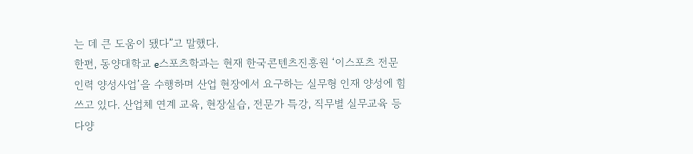는 데 큰 도움이 됐다”고 말했다.
한편, 동양대학교 e스포츠학과는 현재 한국콘텐츠진흥원 ‘이스포츠 전문인력 양성사업’을 수행하며 산업 현장에서 요구하는 실무형 인재 양성에 힘쓰고 있다. 산업체 연계 교육, 현장실습, 전문가 특강, 직무별 실무교육 등 다양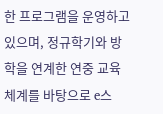한 프로그램을 운영하고 있으며, 정규학기와 방학을 연계한 연중 교육체계를 바탕으로 e스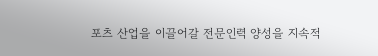포츠 산업을 이끌어갈 전문인력 양성을 지속적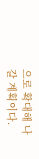으로 확대해 나갈 계획이다.